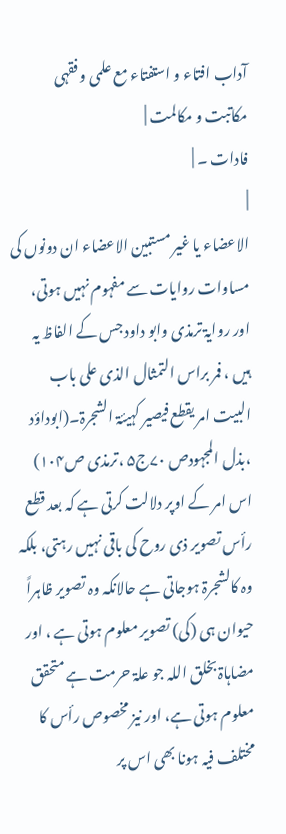آداب افتاء و استفتاء مع علمی و فقہی مکاتبت و مکالمت |
فادات ۔ |
|
الاعضاء یا غیر مستبین الاعضاء ان دونوں کی مساوات روایات سے مفہوم نہیں ہوتی، اور روایۃ ترمذی وابو داود جس کے الفاظ یہ ہیں ، فمر براس التمثال الذی علی باب البیت امر یقطع فیصیر کہیئۃ الشجرۃ۔(ابوداؤد ،بذل المجہودص ۷۰ج۵ ،ترمذی ص۱۰۴) اس امر کے اوپر دلالت کرتی ہے کہ بعد قطع رأس تصویر ذی روح کی باقی نہیں رہتی، بلکہ وہ کالشجرۃ ہوجاتی ہے حالانکہ وہ تصویر ظاہراً حیوان ہی (کی) تصویر معلوم ہوتی ہے ، اور مضاہاۃ بخلق اللہ جو علۃ حرمت ہے متحقق معلوم ہوتی ہے، اور نیز مخصوص رأس کا مختلف فیہ ہونا بھی اس پر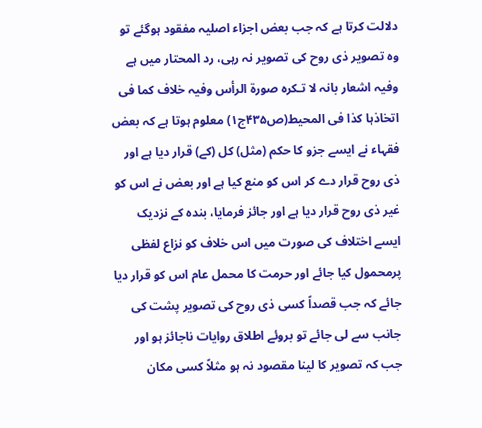دلالت کرتا ہے کہ جب بعض اجزاء اصلیہ مفقود ہوگئے تو وہ تصویر ذی روح کی تصویر نہ رہی، رد المحتار میں ہے وفیہ اشعار بانہ لا تـکرہ صورۃ الرأس وفیہ خلاف کما فی اتخاذہا کذا فی المحیط(ص۴۳۵ج۱) معلوم ہوتا ہے کہ بعض فقہاء نے ایسے جزو کا حکم (مثل) کل (کے) قرار دیا ہے اور ذی روح قرار دے کر اس کو منع کیا ہے اور بعض نے اس کو غیر ذی روح قرار دیا ہے اور جائز فرمایا، بندہ کے نزدیک ایسے اختلاف کی صورت میں اس خلاف کو نزاع لفظی پرمحمول کیا جائے اور حرمت کا محمل عام اس کو قرار دیا جائے کہ جب قصداً کسی ذی روح کی تصویر پشت کی جانب سے لی جائے تو بروئے اطلاق روایات ناجائز ہو اور جب کہ تصویر کا لینا مقصود نہ ہو مثلاً کسی مکان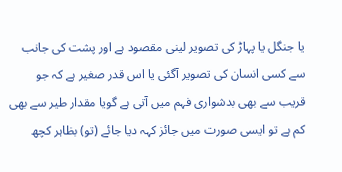یا جنگل یا پہاڑ کی تصویر لینی مقصود ہے اور پشت کی جانب سے کسی انسان کی تصویر آگئی یا اس قدر صغیر ہے کہ جو قریب سے بھی بدشواری فہم میں آتی ہے گویا مقدار طیر سے بھی کم ہے تو ایسی صورت میں جائز کہہ دیا جائے (تو) بظاہر کچھ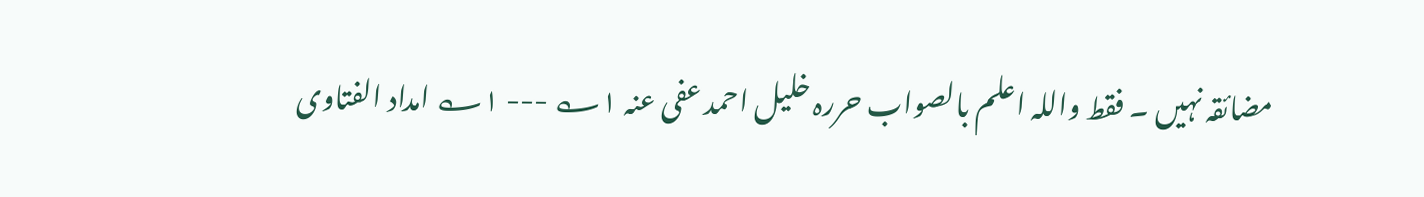مضائقہ نہیں ۔ فقط واللہ اعلم بالصواب حررہ خلیل احمد عفی عنہ ۱؎ --- ۱؎ امداد الفتاوی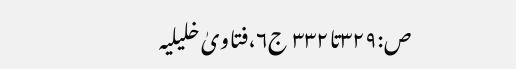ص:۳۲۹تا۳۳۲ ج۶،فتاویٰ خلیلیہ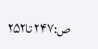ص:۲۴۷ تا۲۵۲